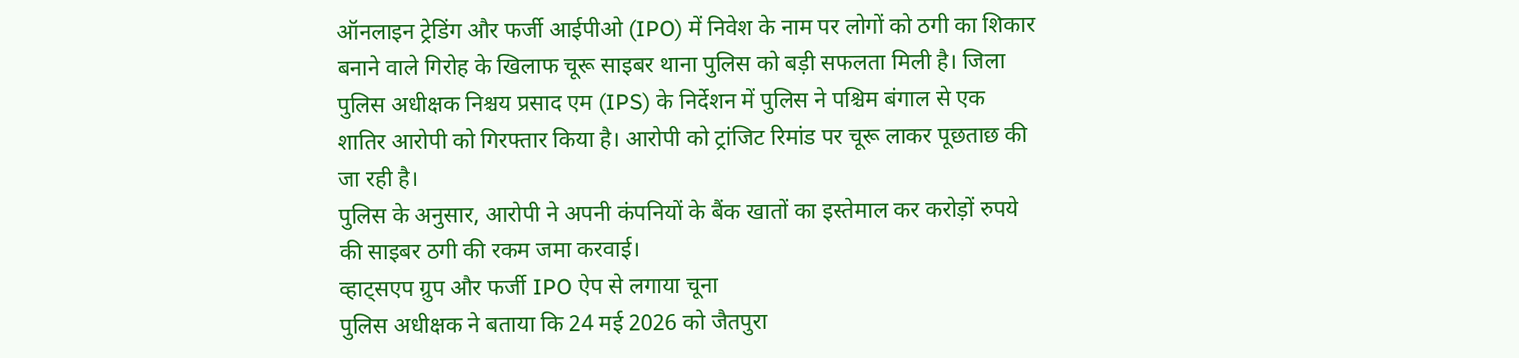ऑनलाइन ट्रेडिंग और फर्जी आईपीओ (IPO) में निवेश के नाम पर लोगों को ठगी का शिकार बनाने वाले गिरोह के खिलाफ चूरू साइबर थाना पुलिस को बड़ी सफलता मिली है। जिला पुलिस अधीक्षक निश्चय प्रसाद एम (IPS) के निर्देशन में पुलिस ने पश्चिम बंगाल से एक शातिर आरोपी को गिरफ्तार किया है। आरोपी को ट्रांजिट रिमांड पर चूरू लाकर पूछताछ की जा रही है।
पुलिस के अनुसार, आरोपी ने अपनी कंपनियों के बैंक खातों का इस्तेमाल कर करोड़ों रुपये की साइबर ठगी की रकम जमा करवाई।
व्हाट्सएप ग्रुप और फर्जी IPO ऐप से लगाया चूना
पुलिस अधीक्षक ने बताया कि 24 मई 2026 को जैतपुरा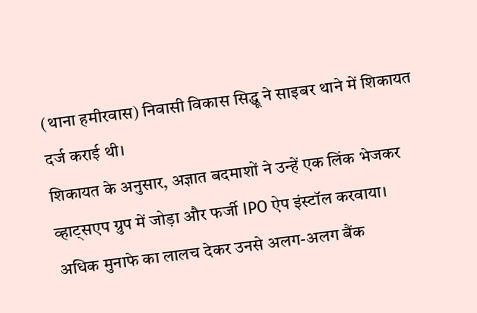(थाना हमीरवास) निवासी विकास सिद्धू ने साइबर थाने में शिकायत दर्ज कराई थी।
शिकायत के अनुसार, अज्ञात बदमाशों ने उन्हें एक लिंक भेजकर व्हाट्सएप ग्रुप में जोड़ा और फर्जी IPO ऐप इंस्टॉल करवाया। अधिक मुनाफे का लालच देकर उनसे अलग-अलग बैंक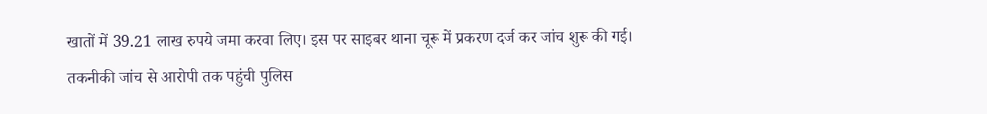खातों में 39.21 लाख रुपये जमा करवा लिए। इस पर साइबर थाना चूरू में प्रकरण दर्ज कर जांच शुरू की गई।
तकनीकी जांच से आरोपी तक पहुंची पुलिस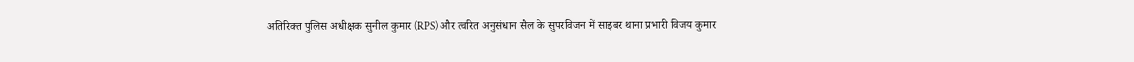अतिरिक्त पुलिस अधीक्षक सुनील कुमार (RPS) और त्वरित अनुसंधान सैल के सुपरविजन में साइबर थाना प्रभारी विजय कुमार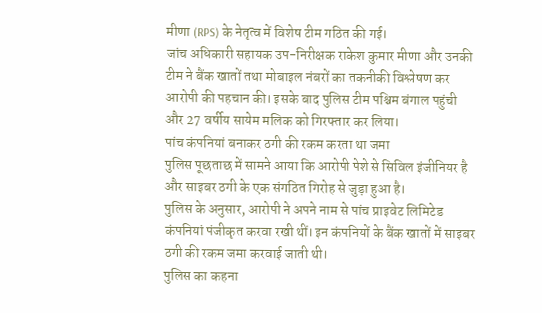मीणा (RPS) के नेतृत्व में विशेष टीम गठित की गई।
जांच अधिकारी सहायक उप-निरीक्षक राकेश कुमार मीणा और उनकी टीम ने बैंक खातों तथा मोबाइल नंबरों का तकनीकी विश्लेषण कर आरोपी की पहचान की। इसके बाद पुलिस टीम पश्चिम बंगाल पहुंची और 27 वर्षीय सायेम मलिक को गिरफ्तार कर लिया।
पांच कंपनियां बनाकर ठगी की रकम करता था जमा
पुलिस पूछताछ में सामने आया कि आरोपी पेशे से सिविल इंजीनियर है और साइबर ठगी के एक संगठित गिरोह से जुड़ा हुआ है।
पुलिस के अनुसार, आरोपी ने अपने नाम से पांच प्राइवेट लिमिटेड कंपनियां पंजीकृत करवा रखी थीं। इन कंपनियों के बैंक खातों में साइबर ठगी की रकम जमा करवाई जाती थी।
पुलिस का कहना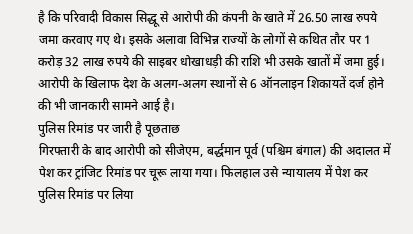है कि परिवादी विकास सिद्धू से आरोपी की कंपनी के खाते में 26.50 लाख रुपये जमा करवाए गए थे। इसके अलावा विभिन्न राज्यों के लोगों से कथित तौर पर 1 करोड़ 32 लाख रुपये की साइबर धोखाधड़ी की राशि भी उसके खातों में जमा हुई। आरोपी के खिलाफ देश के अलग-अलग स्थानों से 6 ऑनलाइन शिकायतें दर्ज होने की भी जानकारी सामने आई है।
पुलिस रिमांड पर जारी है पूछताछ
गिरफ्तारी के बाद आरोपी को सीजेएम, बर्द्धमान पूर्व (पश्चिम बंगाल) की अदालत में पेश कर ट्रांजिट रिमांड पर चूरू लाया गया। फिलहाल उसे न्यायालय में पेश कर पुलिस रिमांड पर लिया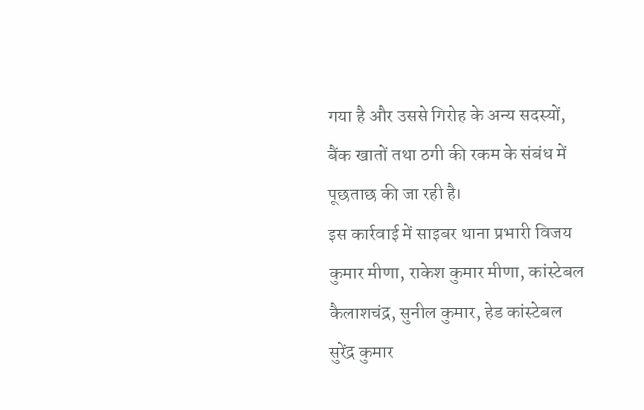गया है और उससे गिरोह के अन्य सदस्यों, बैंक खातों तथा ठगी की रकम के संबंध में पूछताछ की जा रही है।
इस कार्रवाई में साइबर थाना प्रभारी विजय कुमार मीणा, राकेश कुमार मीणा, कांस्टेबल कैलाशचंद्र, सुनील कुमार, हेड कांस्टेबल सुरेंद्र कुमार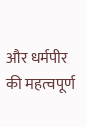और धर्मपीर की महत्वपूर्ण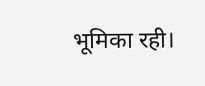भूमिका रही।